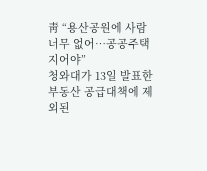靑 “용산공원에 사람 너무 없어…공공주택 지어야”
청와대가 13일 발표한 부동산 공급대책에 제외된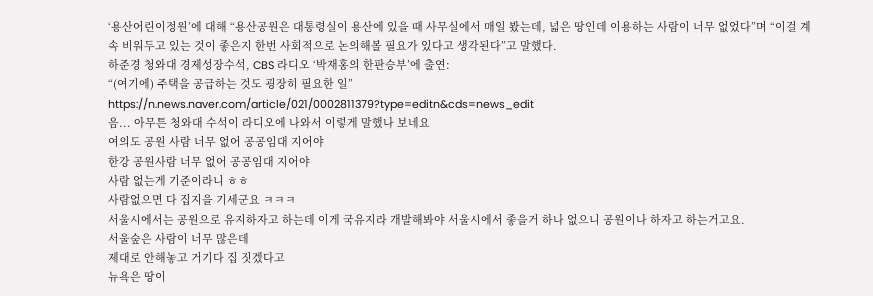‘용산어린이정원’에 대해 “용산공원은 대통령실이 용산에 있을 때 사무실에서 매일 봤는데, 넓은 땅인데 이용하는 사람이 너무 없었다”며 “이걸 계속 비워두고 있는 것이 좋은지 한번 사회적으로 논의해볼 필요가 있다고 생각된다”고 말했다.
하준경 청와대 경제성장수석, CBS 라디오 ‘박재홍의 한판승부’에 출연:
“(여기에) 주택을 공급하는 것도 굉장히 필요한 일”
https://n.news.naver.com/article/021/0002811379?type=editn&cds=news_edit
음... 아무튼 청와대 수석이 라디오에 나와서 이렇게 말했나 보네요
여의도 공원 사람 너무 없어 공공임대 지어야
한강 공원사람 너무 없어 공공임대 지어야
사람 없는게 기준이라니 ㅎㅎ
사람없으면 다 집지을 기세군요 ㅋㅋㅋ
서울시에서는 공원으로 유지하자고 하는데 이게 국유지라 개발해봐야 서울시에서 좋을거 하나 없으니 공원이나 하자고 하는거고요.
서울숲은 사람이 너무 많은데
제대로 안해놓고 거기다 집 짓겠다고
뉴욕은 땅이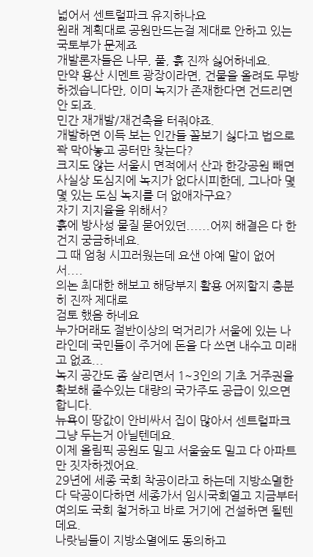넓어서 센트럴파크 유지하나요
원래 계획대로 공원만드는걸 제대로 안하고 있는 국토부가 문제죠
개발론자들은 나무, 풀, 흙 진짜 싫어하네요.
만약 용산 시멘트 광장이라면, 건물을 올려도 무방하겠습니다만, 이미 녹지가 존재한다면 건드리면 안 되죠.
민간 재개발/재건축을 터줘야죠.
개발하면 이득 보는 인간들 꼴보기 싫다고 법으로 꽉 막아놓고 공터만 찾는다?
크지도 않는 서울시 면적에서 산과 한강공원 빼면 사실상 도심지에 녹지가 없다시피한데, 그나마 몇몇 있는 도심 녹지를 더 없애자구요?
자기 지지율을 위해서?
흙에 방사성 물질 묻어있던......어찌 해결은 다 한 건지 궁금하네요.
그 때 엄청 시끄러웠는데 요샌 아예 말이 없어서....
의논 최대한 해보고 해당부지 활용 어찌할지 충분히 진짜 제대로
검토 했음 하네요
누가머래도 절반이상의 먹거리가 서울에 있는 나라인데 국민들이 주거에 돈을 다 쓰면 내수고 미래고 없죠...
녹지 공간도 좀 살리면서 1~3인의 기초 거주권을 확보해 줄수있는 대량의 국가주도 공급이 있으면합니다.
뉴욕이 땅값이 안비싸서 집이 많아서 센트럴파크 그냥 두는거 아닐텐데요.
이제 올림픽 공원도 밀고 서울숲도 밀고 다 아파트만 짓자하겠어요.
29년에 세종 국회 착공이라고 하는데 지방소멸한다 닥공이다하면 세종가서 임시국회열고 지금부터 여의도 국회 철거하고 바로 거기에 건설하면 될텐데요.
나랏님들이 지방소멸에도 동의하고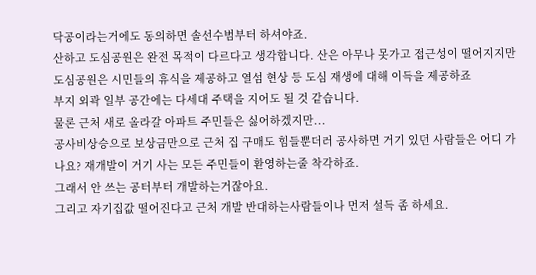닥공이라는거에도 동의하면 솔선수범부터 하셔야죠.
산하고 도심공원은 완전 목적이 다르다고 생각합니다. 산은 아무나 못가고 접근성이 떨어지지만
도심공원은 시민들의 휴식을 제공하고 열섬 현상 등 도심 재생에 대해 이득을 제공하죠
부지 외곽 일부 공간에는 다세대 주택을 지어도 될 것 같습니다.
물론 근처 새로 올라갈 아파트 주민들은 싫어하겠지만...
공사비상승으로 보상금만으로 근처 집 구매도 힘들뿐더러 공사하면 거기 있던 사람들은 어디 가나요? 재개발이 거기 사는 모든 주민들이 환영하는줄 착각하죠.
그래서 안 쓰는 공터부터 개발하는거잖아요.
그리고 자기집값 떨어진다고 근처 개발 반대하는사람들이나 먼저 설득 좀 하세요.